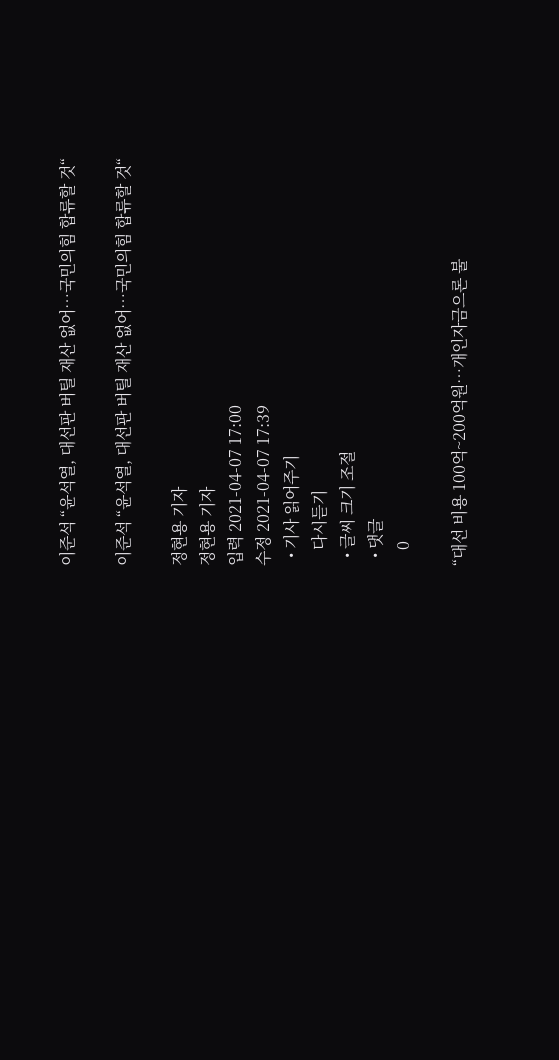이준석 “윤석열, 대선판 버틸 재산 없어…국민의힘 합류할 것“

이준석 “윤석열, 대선판 버틸 재산 없어…국민의힘 합류할 것“

정현용 기자
정현용 기자
입력 2021-04-07 17:00
수정 2021-04-07 17:39
  • 기사 읽어주기
    다시듣기
  • 글씨 크기 조절
  • 댓글
    0

“대선 비용 100억~200억원…개인자금으론 불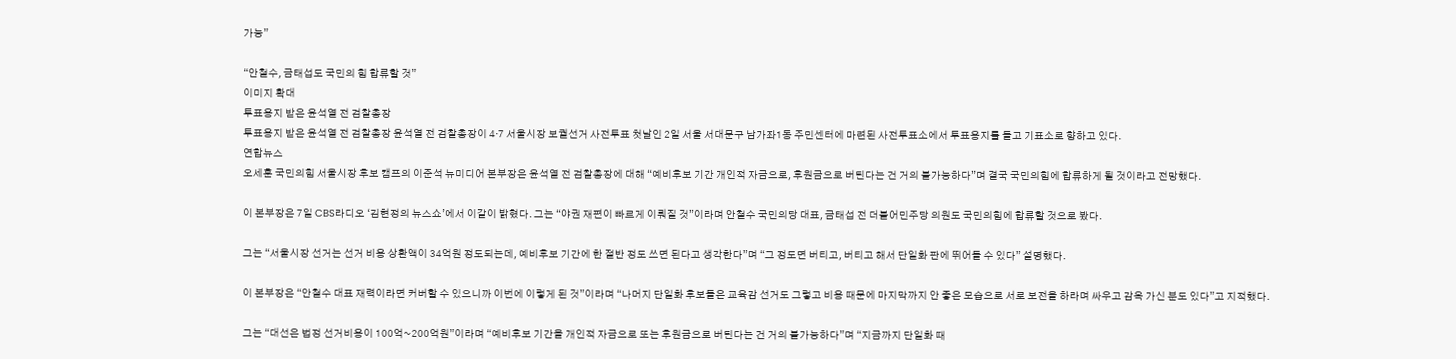가능”

“안철수, 금태섭도 국민의 힘 합류할 것”
이미지 확대
투표용지 받은 윤석열 전 검찰총장
투표용지 받은 윤석열 전 검찰총장 윤석열 전 검찰총장이 4·7 서울시장 보궐선거 사전투표 첫날인 2일 서울 서대문구 남가좌1동 주민센터에 마련된 사전투표소에서 투표용지를 들고 기표소로 향하고 있다.
연합뉴스
오세훈 국민의힘 서울시장 후보 캠프의 이준석 뉴미디어 본부장은 윤석열 전 검찰총장에 대해 “예비후보 기간 개인적 자금으로, 후원금으로 버틴다는 건 거의 불가능하다”며 결국 국민의힘에 합류하게 될 것이라고 전망했다.

이 본부장은 7일 CBS라디오 ‘김현정의 뉴스쇼’에서 이같이 밝혔다. 그는 “야권 재편이 빠르게 이뤄질 것”이라며 안철수 국민의당 대표, 금태섭 전 더불어민주당 의원도 국민의힘에 합류할 것으로 봤다.

그는 “서울시장 선거는 선거 비용 상환액이 34억원 정도되는데, 예비후보 기간에 한 절반 정도 쓰면 된다고 생각한다”며 “그 정도면 버티고, 버티고 해서 단일화 판에 뛰어들 수 있다” 설명했다.

이 본부장은 “안철수 대표 재력이라면 커버할 수 있으니까 이번에 이렇게 된 것”이라며 “나머지 단일화 후보들은 교육감 선거도 그렇고 비용 때문에 마지막까지 안 좋은 모습으로 서로 보전을 하라며 싸우고 감옥 가신 분도 있다”고 지적했다.

그는 “대선은 법정 선거비용이 100억~200억원”이라며 “예비후보 기간을 개인적 자금으로 또는 후원금으로 버틴다는 건 거의 불가능하다”며 “지금까지 단일화 때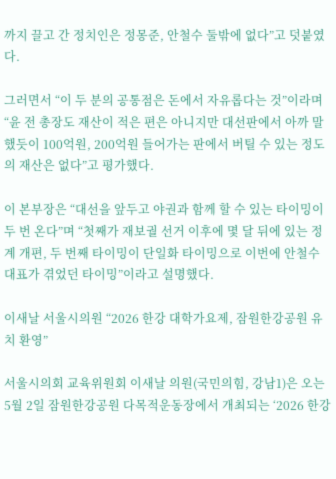까지 끌고 간 정치인은 정몽준, 안철수 둘밖에 없다”고 덧붙였다.

그러면서 “이 두 분의 공통점은 돈에서 자유롭다는 것”이라며 “윤 전 총장도 재산이 적은 편은 아니지만 대선판에서 아까 말했듯이 100억원, 200억원 들어가는 판에서 버틸 수 있는 정도의 재산은 없다”고 평가했다.

이 본부장은 “대선을 앞두고 야권과 함께 할 수 있는 타이밍이 두 번 온다”며 “첫째가 재보궐 선거 이후에 몇 달 뒤에 있는 정계 개편, 두 번째 타이밍이 단일화 타이밍으로 이번에 안철수 대표가 겪었던 타이밍”이라고 설명했다.

이새날 서울시의원 “2026 한강 대학가요제, 잠원한강공원 유치 환영”

서울시의회 교육위원회 이새날 의원(국민의힘, 강남1)은 오는 5월 2일 잠원한강공원 다목적운동장에서 개최되는 ‘2026 한강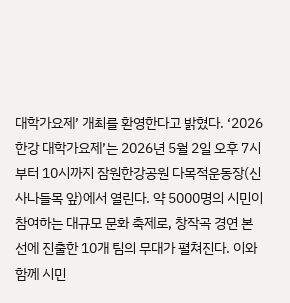대학가요제’ 개최를 환영한다고 밝혔다. ‘2026 한강 대학가요제’는 2026년 5월 2일 오후 7시부터 10시까지 잠원한강공원 다목적운동장(신사나들목 앞)에서 열린다. 약 5000명의 시민이 참여하는 대규모 문화 축제로, 창작곡 경연 본선에 진출한 10개 팀의 무대가 펼쳐진다. 이와 함께 시민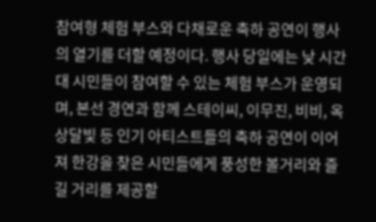참여형 체험 부스와 다채로운 축하 공연이 행사의 열기를 더할 예정이다. 행사 당일에는 낮 시간대 시민들이 참여할 수 있는 체험 부스가 운영되며, 본선 경연과 함께 스테이씨, 이무진, 비비, 옥상달빛 등 인기 아티스트들의 축하 공연이 이어져 한강을 찾은 시민들에게 풍성한 볼거리와 즐길 거리를 제공할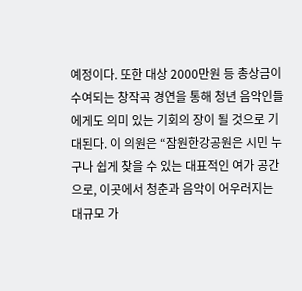예정이다. 또한 대상 2000만원 등 총상금이 수여되는 창작곡 경연을 통해 청년 음악인들에게도 의미 있는 기회의 장이 될 것으로 기대된다. 이 의원은 “잠원한강공원은 시민 누구나 쉽게 찾을 수 있는 대표적인 여가 공간으로, 이곳에서 청춘과 음악이 어우러지는 대규모 가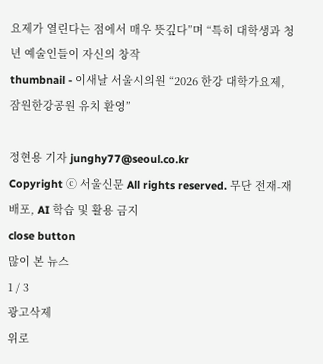요제가 열린다는 점에서 매우 뜻깊다”며 “특히 대학생과 청년 예술인들이 자신의 창작
thumbnail - 이새날 서울시의원 “2026 한강 대학가요제, 잠원한강공원 유치 환영”

정현용 기자 junghy77@seoul.co.kr
Copyright ⓒ 서울신문 All rights reserved. 무단 전재-재배포, AI 학습 및 활용 금지
close button
많이 본 뉴스
1 / 3
광고삭제
위로